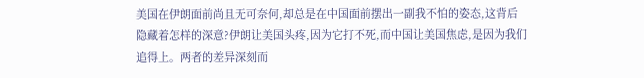美国在伊朗面前尚且无可奈何,却总是在中国面前摆出一副我不怕的姿态,这背后隐藏着怎样的深意?伊朗让美国头疼,因为它打不死,而中国让美国焦虑,是因为我们追得上。两者的差异深刻而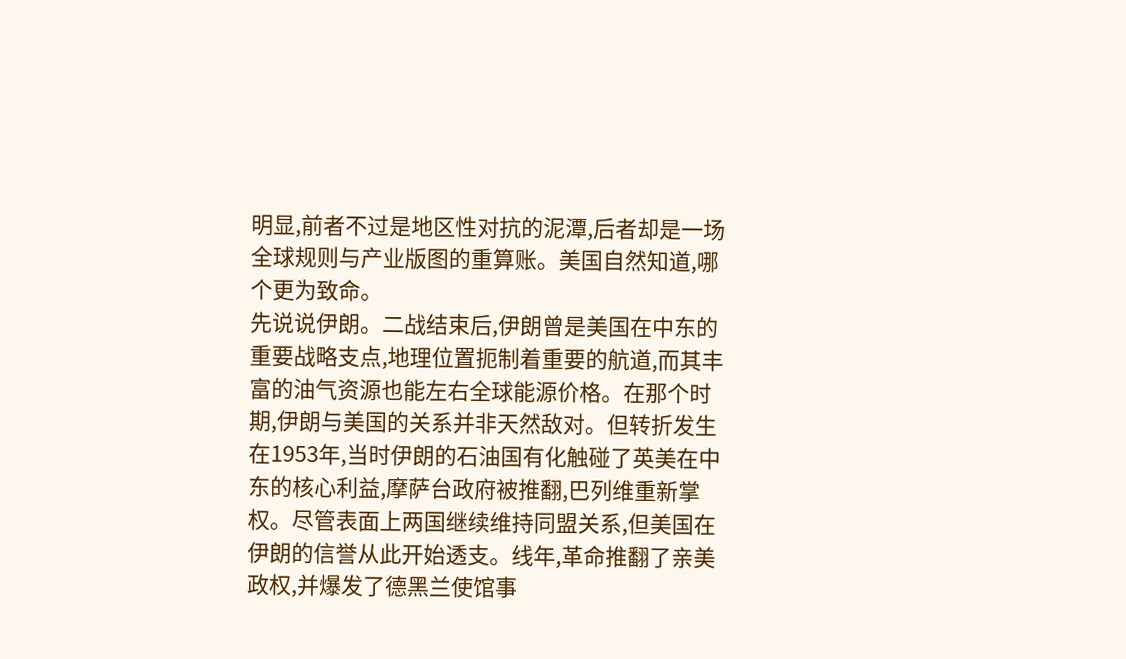明显,前者不过是地区性对抗的泥潭,后者却是一场全球规则与产业版图的重算账。美国自然知道,哪个更为致命。
先说说伊朗。二战结束后,伊朗曾是美国在中东的重要战略支点,地理位置扼制着重要的航道,而其丰富的油气资源也能左右全球能源价格。在那个时期,伊朗与美国的关系并非天然敌对。但转折发生在1953年,当时伊朗的石油国有化触碰了英美在中东的核心利益,摩萨台政府被推翻,巴列维重新掌权。尽管表面上两国继续维持同盟关系,但美国在伊朗的信誉从此开始透支。线年,革命推翻了亲美政权,并爆发了德黑兰使馆事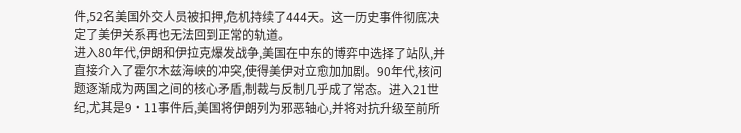件,52名美国外交人员被扣押,危机持续了444天。这一历史事件彻底决定了美伊关系再也无法回到正常的轨道。
进入80年代,伊朗和伊拉克爆发战争,美国在中东的博弈中选择了站队,并直接介入了霍尔木兹海峡的冲突,使得美伊对立愈加加剧。90年代,核问题逐渐成为两国之间的核心矛盾,制裁与反制几乎成了常态。进入21世纪,尤其是9·11事件后,美国将伊朗列为邪恶轴心,并将对抗升级至前所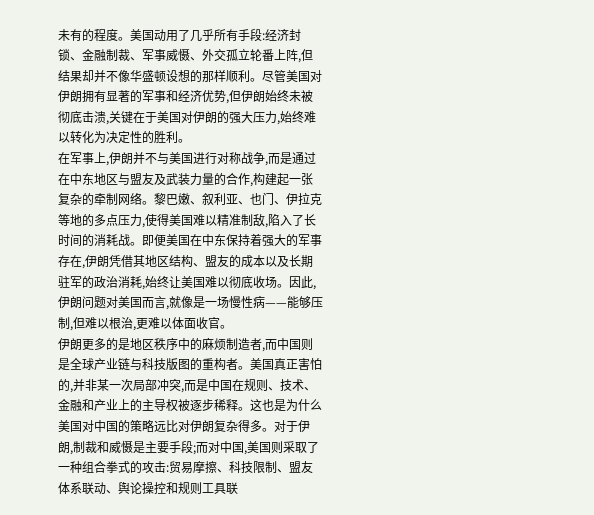未有的程度。美国动用了几乎所有手段:经济封锁、金融制裁、军事威慑、外交孤立轮番上阵,但结果却并不像华盛顿设想的那样顺利。尽管美国对伊朗拥有显著的军事和经济优势,但伊朗始终未被彻底击溃,关键在于美国对伊朗的强大压力,始终难以转化为决定性的胜利。
在军事上,伊朗并不与美国进行对称战争,而是通过在中东地区与盟友及武装力量的合作,构建起一张复杂的牵制网络。黎巴嫩、叙利亚、也门、伊拉克等地的多点压力,使得美国难以精准制敌,陷入了长时间的消耗战。即便美国在中东保持着强大的军事存在,伊朗凭借其地区结构、盟友的成本以及长期驻军的政治消耗,始终让美国难以彻底收场。因此,伊朗问题对美国而言,就像是一场慢性病——能够压制,但难以根治,更难以体面收官。
伊朗更多的是地区秩序中的麻烦制造者,而中国则是全球产业链与科技版图的重构者。美国真正害怕的,并非某一次局部冲突,而是中国在规则、技术、金融和产业上的主导权被逐步稀释。这也是为什么美国对中国的策略远比对伊朗复杂得多。对于伊朗,制裁和威慑是主要手段;而对中国,美国则采取了一种组合拳式的攻击:贸易摩擦、科技限制、盟友体系联动、舆论操控和规则工具联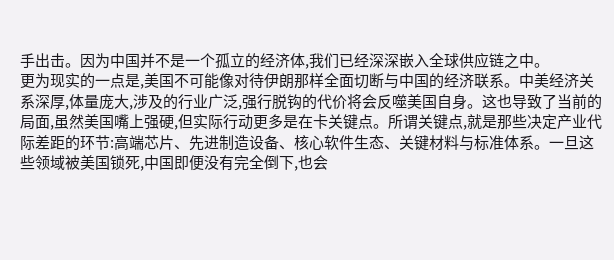手出击。因为中国并不是一个孤立的经济体,我们已经深深嵌入全球供应链之中。
更为现实的一点是,美国不可能像对待伊朗那样全面切断与中国的经济联系。中美经济关系深厚,体量庞大,涉及的行业广泛,强行脱钩的代价将会反噬美国自身。这也导致了当前的局面,虽然美国嘴上强硬,但实际行动更多是在卡关键点。所谓关键点,就是那些决定产业代际差距的环节:高端芯片、先进制造设备、核心软件生态、关键材料与标准体系。一旦这些领域被美国锁死,中国即便没有完全倒下,也会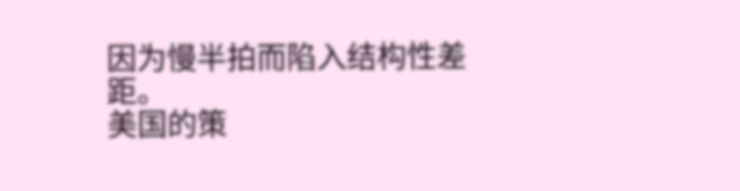因为慢半拍而陷入结构性差距。
美国的策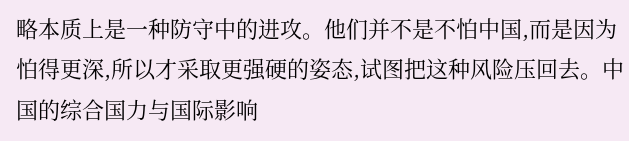略本质上是一种防守中的进攻。他们并不是不怕中国,而是因为怕得更深,所以才采取更强硬的姿态,试图把这种风险压回去。中国的综合国力与国际影响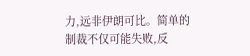力,远非伊朗可比。简单的制裁不仅可能失败,反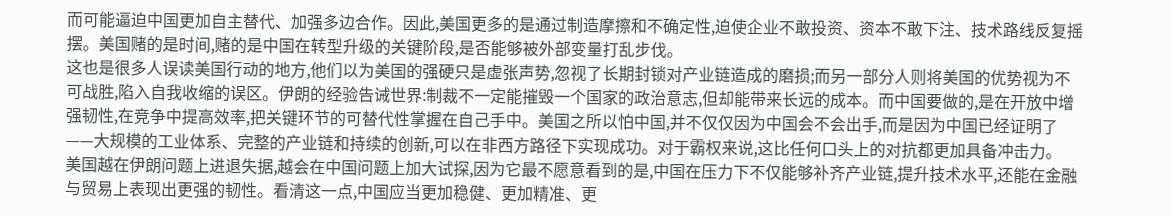而可能逼迫中国更加自主替代、加强多边合作。因此,美国更多的是通过制造摩擦和不确定性,迫使企业不敢投资、资本不敢下注、技术路线反复摇摆。美国赌的是时间,赌的是中国在转型升级的关键阶段,是否能够被外部变量打乱步伐。
这也是很多人误读美国行动的地方,他们以为美国的强硬只是虚张声势,忽视了长期封锁对产业链造成的磨损;而另一部分人则将美国的优势视为不可战胜,陷入自我收缩的误区。伊朗的经验告诫世界:制裁不一定能摧毁一个国家的政治意志,但却能带来长远的成本。而中国要做的,是在开放中增强韧性,在竞争中提高效率,把关键环节的可替代性掌握在自己手中。美国之所以怕中国,并不仅仅因为中国会不会出手,而是因为中国已经证明了——大规模的工业体系、完整的产业链和持续的创新,可以在非西方路径下实现成功。对于霸权来说,这比任何口头上的对抗都更加具备冲击力。
美国越在伊朗问题上进退失据,越会在中国问题上加大试探,因为它最不愿意看到的是,中国在压力下不仅能够补齐产业链,提升技术水平,还能在金融与贸易上表现出更强的韧性。看清这一点,中国应当更加稳健、更加精准、更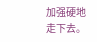加强硬地走下去。